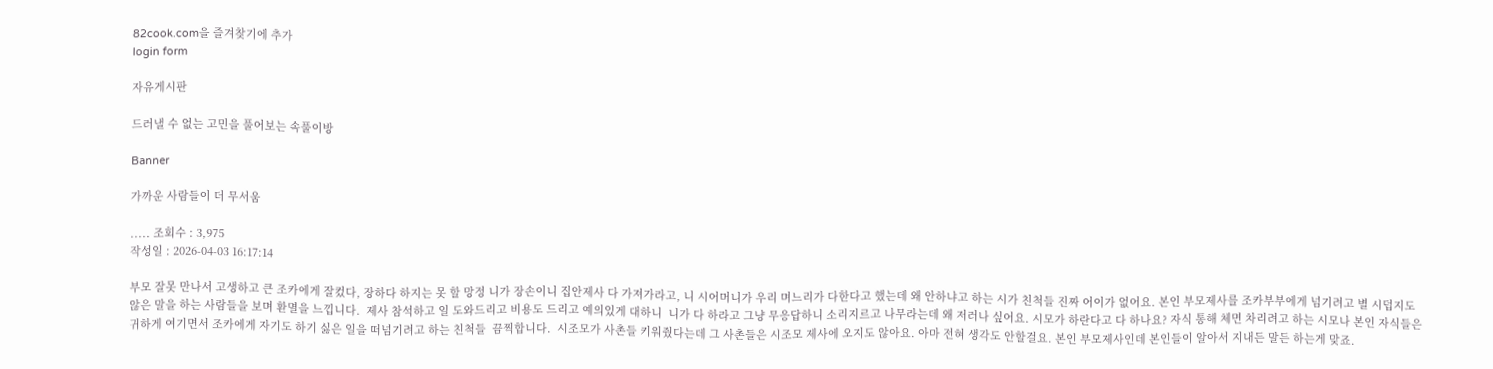82cook.com을 즐겨찾기에 추가
login form

자유게시판

드러낼 수 없는 고민을 풀어보는 속풀이방

Banner

가까운 사람들이 더 무서움

..... 조회수 : 3,975
작성일 : 2026-04-03 16:17:14

부모 잘못 만나서 고생하고 큰 조카에게 잘컸다, 장하다 하지는 못 할 망정 니가 장손이니 집안제사 다 가져가라고, 니 시어머니가 우리 며느리가 다한다고 했는데 왜 안하냐고 하는 시가 친척들 진짜 어이가 없어요. 본인 부모제사를 조카부부에게 넘기려고 별 시덥지도 않은 말을 하는 사람들을 보며 환멸을 느낍니다.  제사 참석하고 일 도와드리고 비용도 드리고 예의있게 대하니  니가 다 하라고 그냥 무응답하니 소리지르고 나무라는데 왜 저러나 싶어요. 시모가 하란다고 다 하나요? 자식 통해 체면 차리려고 하는 시모나 본인 자식들은 귀하게 여기면서 조카에게 자기도 하기 싫은 일을 떠넘기려고 하는 친척들  끔찍합니다.  시조모가 사촌들 키워줬다는데 그 사촌들은 시조모 제사에 오지도 않아요. 아마 전혀 생각도 안할걸요. 본인 부모제사인데 본인들이 알아서 지내든 말든 하는게 맞죠.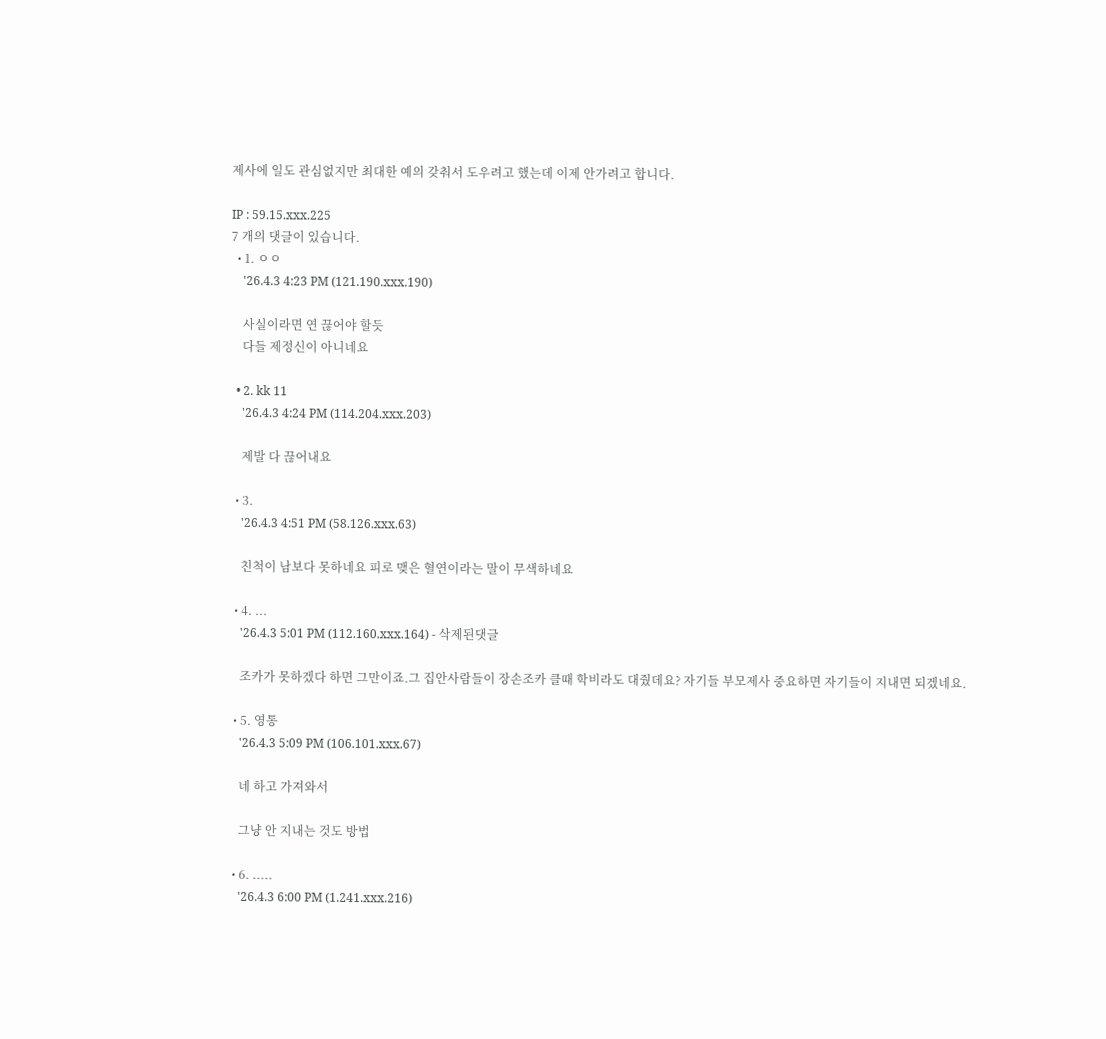제사에 일도 관심없지만 최대한 예의 갖춰서 도우려고 했는데 이제 안가려고 합니다.

IP : 59.15.xxx.225
7 개의 댓글이 있습니다.
  • 1. ㅇㅇ
    '26.4.3 4:23 PM (121.190.xxx.190)

    사실이라면 연 끊어야 할듯
    다들 제정신이 아니네요

  • 2. kk 11
    '26.4.3 4:24 PM (114.204.xxx.203)

    제발 다 끊어내요

  • 3.
    '26.4.3 4:51 PM (58.126.xxx.63)

    친척이 남보다 못하네요 피로 맺은 혈연이라는 말이 무색하네요

  • 4. ...
    '26.4.3 5:01 PM (112.160.xxx.164) - 삭제된댓글

    조카가 못하겠다 하면 그만이죠.그 집안사람들이 장손조카 클때 학비라도 대줬데요? 자기들 부모제사 중요하면 자기들이 지내면 되겠네요.

  • 5. 영통
    '26.4.3 5:09 PM (106.101.xxx.67)

    네 하고 가져와서

    그냥 안 지내는 것도 방법

  • 6. .....
    '26.4.3 6:00 PM (1.241.xxx.216)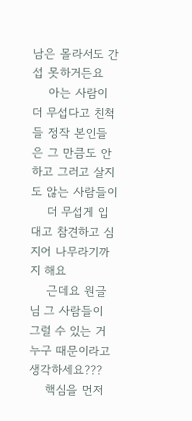남은 몰라서도 간섭 못하거든요
    아는 사람이 더 무섭다고 친척들 정작 본인들은 그 만큼도 안하고 그러고 살지도 않는 사람들이
    더 무섭게 입대고 참견하고 심지어 나무라기까지 해요
    근데요 원글님 그 사람들이 그럴 수 있는 거 누구 때문이라고 생각하세요???
    핵심을 먼저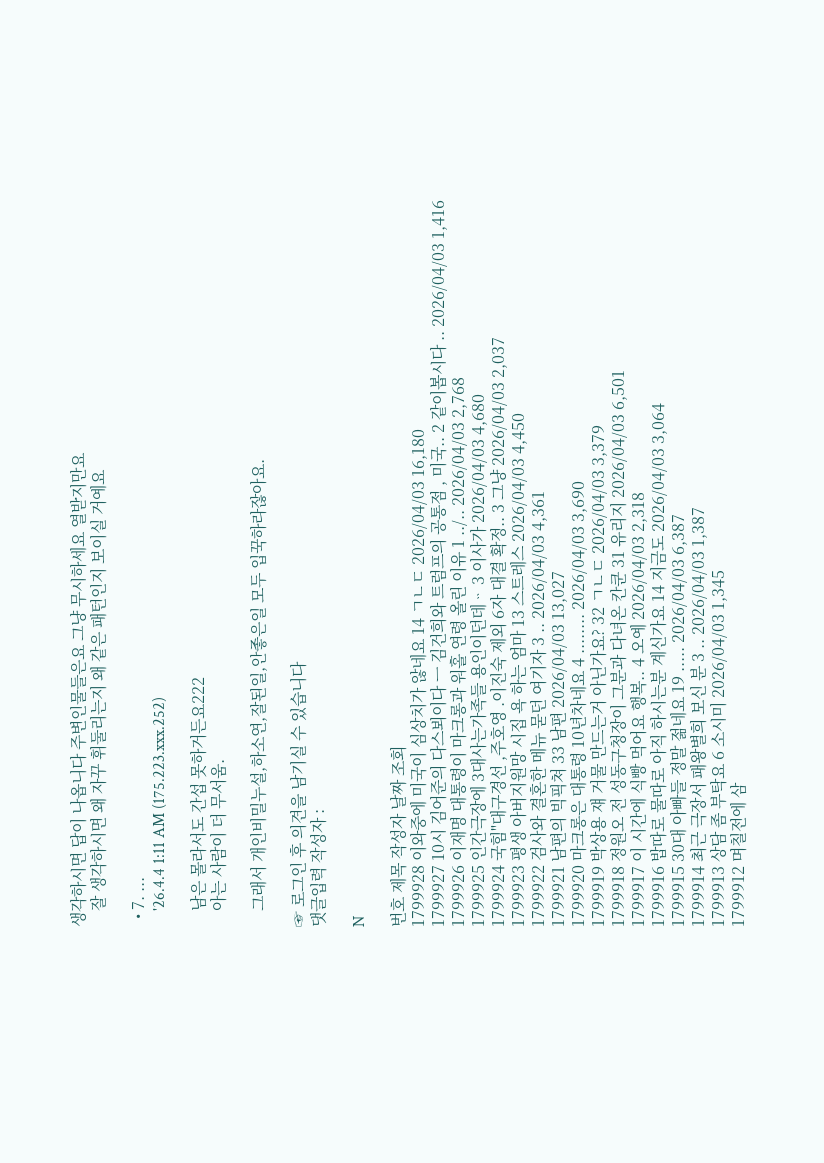생각하시면 답이 나옵니다 주변인물들은요 그냥 무시하세요 열받지만요
    잘 생각하시면 왜 자꾸 휘둘리는지 왜 같은 패턴인지 보이실 거예요

  • 7. ...
    '26.4.4 1:11 AM (175.223.xxx.252)

    남은 몰라서도 간섭 못하거든요222
    아는 사람이 더 무서움.

    그래서 개인비밀누설,하소연,잘된일,안좋은일 모두 입꾹하라잖아요.

☞ 로그인 후 의견을 남기실 수 있습니다
댓글입력 작성자 :

N

번호 제목 작성자 날짜 조회
1799928 이와중에 미국이 심상치가 않네요 14 ㄱㄴㄷ 2026/04/03 16,180
1799927 10시 김어준의 다스뵈이다 ㅡ 김건희와 트럼프의 공통점 , 미국.. 2 같이봅시다 .. 2026/04/03 1,416
1799926 이재명 대통령이 마크롱과 워홀 연령 올린 이유 1 ../.. 2026/04/03 2,768
1799925 인간극장에 3대사는가족들 용인이던데ᆢ 3 이사가 2026/04/03 4,680
1799924 국힘"대구경선 ,주호영 .이진숙 제외 6자 대결 확정.. 3 그냥 2026/04/03 2,037
1799923 평생 아버지원망 시집 욕 하는 엄마 13 스트레스 2026/04/03 4,450
1799922 검사와 결혼한 메뉴 묻던 여기자 3 .. 2026/04/03 4,361
1799921 남편의 빅픽쳐 33 남편 2026/04/03 13,027
1799920 마크롱은 대통령 10년차네요 4 ........ 2026/04/03 3,690
1799919 박상용 쟤 거물 만드는거 아닌가요? 32 ㄱㄴㄷ 2026/04/03 3,379
1799918 정원오 전 성동구청장이 그분과 다녀온 칸쿤 31 유리지 2026/04/03 6,501
1799917 이 시간에 식빵 먹어요 행복.. 4 오예 2026/04/03 2,318
1799916 밥따로 물따로 아직 하시는분 계신가요 14 지금도 2026/04/03 3,064
1799915 30대 아빠들 정말 젊네요 19 ..... 2026/04/03 6,387
1799914 최근 극장서 패왕별희 보신 분 3 .. 2026/04/03 1,387
1799913 상담 좀 부탁요 6 소시미 2026/04/03 1,345
1799912 며칠전에 삼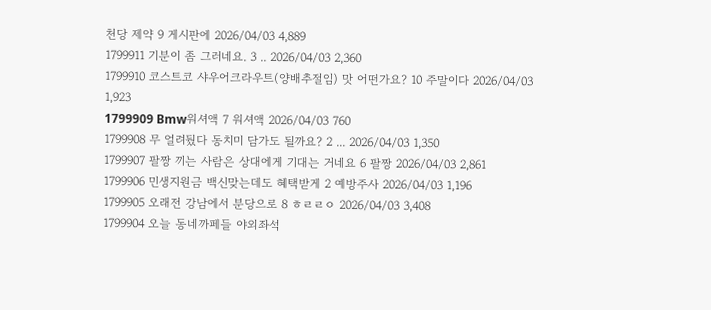천당 제약 9 게시판에 2026/04/03 4,889
1799911 기분이 좀 그러네요. 3 .. 2026/04/03 2,360
1799910 코스트코 샤우어크라우트(양배추절임) 맛 어떤가요? 10 주말이다 2026/04/03 1,923
1799909 Bmw워셔액 7 워셔액 2026/04/03 760
1799908 무 얼려뒀다 동치미 담가도 될까요? 2 ... 2026/04/03 1,350
1799907 팔짱 끼는 사람은 상대에게 기대는 거네요 6 팔짱 2026/04/03 2,861
1799906 민생지원금 백신맞는데도 혜택받게 2 예방주사 2026/04/03 1,196
1799905 오래전 강남에서 분당으로 8 ㅎㄹㄹㅇ 2026/04/03 3,408
1799904 오늘 동네까페들 야외좌석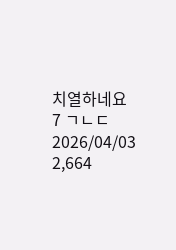치열하네요 7 ㄱㄴㄷ 2026/04/03 2,664